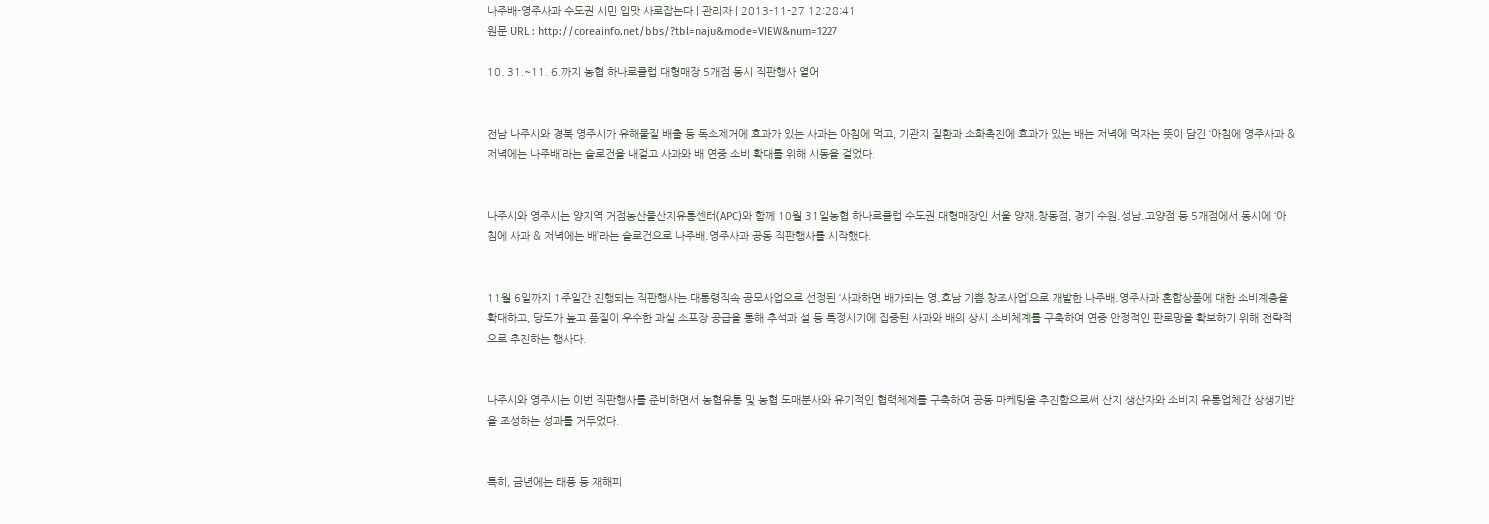나주배-영주사과 수도권 시민 입맛 사로잡는다 | 관리자 | 2013-11-27 12:28:41
원문 URL : http://coreainfo.net/bbs/?tbl=naju&mode=VIEW&num=1227

10. 31.~11. 6.까지 농협 하나로클럽 대형매장 5개점 동시 직판행사 열어


전남 나주시와 경북 영주시가 유해물질 배출 등 독소제거에 효과가 있는 사과는 아침에 먹고, 기관지 질환과 소화촉진에 효과가 있는 배는 저녁에 먹자는 뜻이 담긴 ‘아침에 영주사과 & 저녁에는 나주배’라는 슬로건을 내걸고 사과와 배 연중 소비 확대를 위해 시동을 걸었다.


나주시와 영주시는 양지역 거점농산물산지유통센터(APC)와 함께 10월 31일농협 하나로클럽 수도권 대형매장인 서울 양재․창동점, 경기 수원․성남․고양점 등 5개점에서 동시에 ‘아침에 사과 & 저녁에는 배’라는 슬로건으로 나주배․영주사과 공동 직판행사를 시작했다.


11월 6일까지 1주일간 진행되는 직판행사는 대통령직속 공모사업으로 선정된 ‘사과하면 배가되는 영․호남 기쁨 창조사업’으로 개발한 나주배․영주사과 혼합상품에 대한 소비계층을 확대하고, 당도가 높고 품질이 우수한 과실 소포장 공급을 통해 추석과 설 등 특정시기에 집중된 사과와 배의 상시 소비체계를 구축하여 연중 안정적인 판로망을 확보하기 위해 전략적으로 추진하는 행사다.


나주시와 영주시는 이번 직판행사를 준비하면서 농협유통 및 농협 도매분사와 유기적인 협력체제를 구축하여 공동 마케팅을 추진함으로써 산지 생산자와 소비지 유통업체간 상생기반을 조성하는 성과를 거두었다.


특히, 금년에는 태풍 등 재해피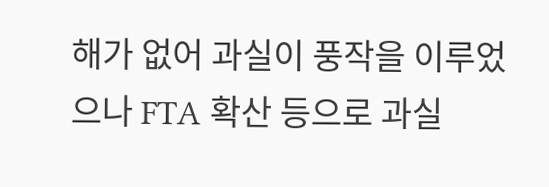해가 없어 과실이 풍작을 이루었으나 FTA 확산 등으로 과실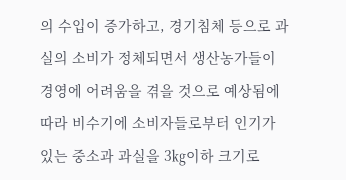의 수입이 증가하고, 경기침체 등으로 과실의 소비가 정체되면서 생산농가들이 경영에 어려움을 겪을 것으로 예상됨에 따라 비수기에 소비자들로부터 인기가 있는 중소과 과실을 3㎏이하 크기로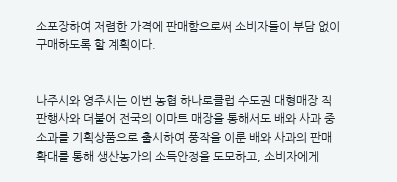소포장하여 저렴한 가격에 판매함으로써 소비자들이 부담 없이 구매하도록 할 계획이다.


나주시와 영주시는 이번 농협 하나로클럽 수도권 대형매장 직판행사와 더불어 전국의 이마트 매장을 통해서도 배와 사과 중소과를 기획상품으로 출시하여 풍작을 이룬 배와 사과의 판매 확대를 통해 생산농가의 소득안정을 도모하고, 소비자에게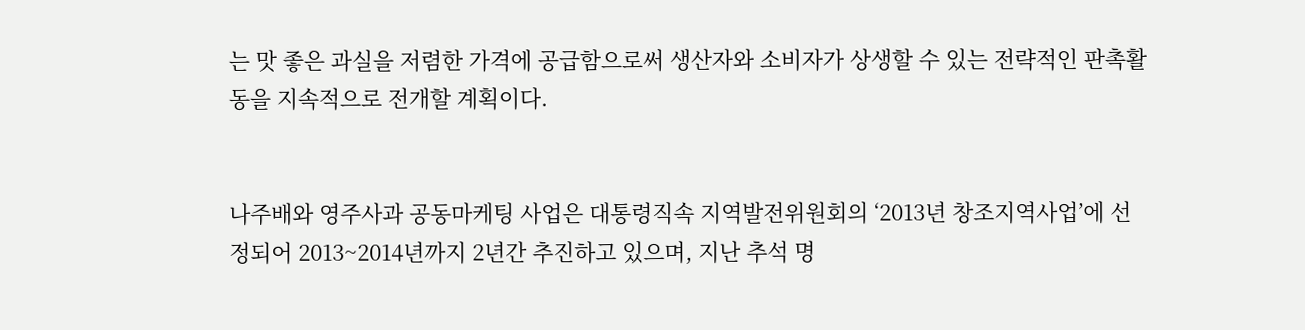는 맛 좋은 과실을 저렴한 가격에 공급함으로써 생산자와 소비자가 상생할 수 있는 전략적인 판촉활동을 지속적으로 전개할 계획이다.


나주배와 영주사과 공동마케팅 사업은 대통령직속 지역발전위원회의 ‘2013년 창조지역사업’에 선정되어 2013~2014년까지 2년간 추진하고 있으며, 지난 추석 명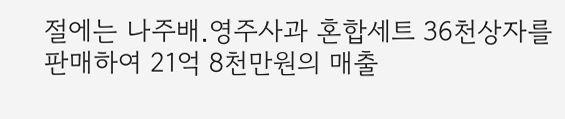절에는 나주배․영주사과 혼합세트 36천상자를 판매하여 21억 8천만원의 매출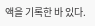액을 기록한 바 있다.